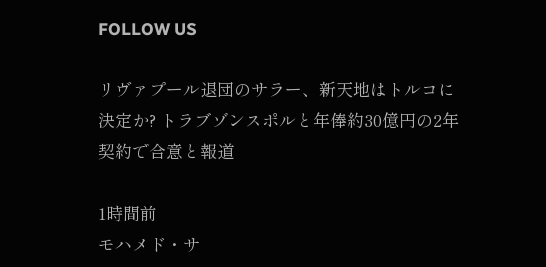FOLLOW US

リヴァプール退団のサラー、新天地はトルコに決定か? トラブゾンスポルと年俸約30億円の2年契約で合意と報道

1時間前
モハメド・サ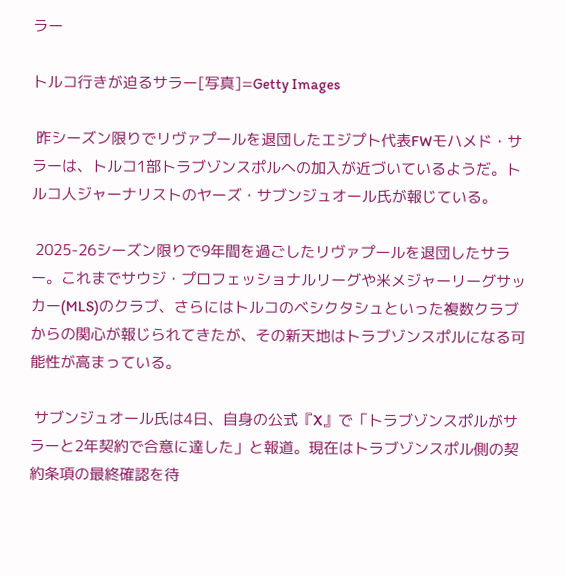ラー

トルコ行きが迫るサラー[写真]=Getty Images

 昨シーズン限りでリヴァプールを退団したエジプト代表FWモハメド・サラーは、トルコ1部トラブゾンスポルへの加入が近づいているようだ。トルコ人ジャーナリストのヤーズ・サブンジュオール氏が報じている。

 2025-26シーズン限りで9年間を過ごしたリヴァプールを退団したサラー。これまでサウジ・プロフェッショナルリーグや米メジャーリーグサッカー(MLS)のクラブ、さらにはトルコのベシクタシュといった複数クラブからの関心が報じられてきたが、その新天地はトラブゾンスポルになる可能性が高まっている。

 サブンジュオール氏は4日、自身の公式『X』で「トラブゾンスポルがサラーと2年契約で合意に達した」と報道。現在はトラブゾンスポル側の契約条項の最終確認を待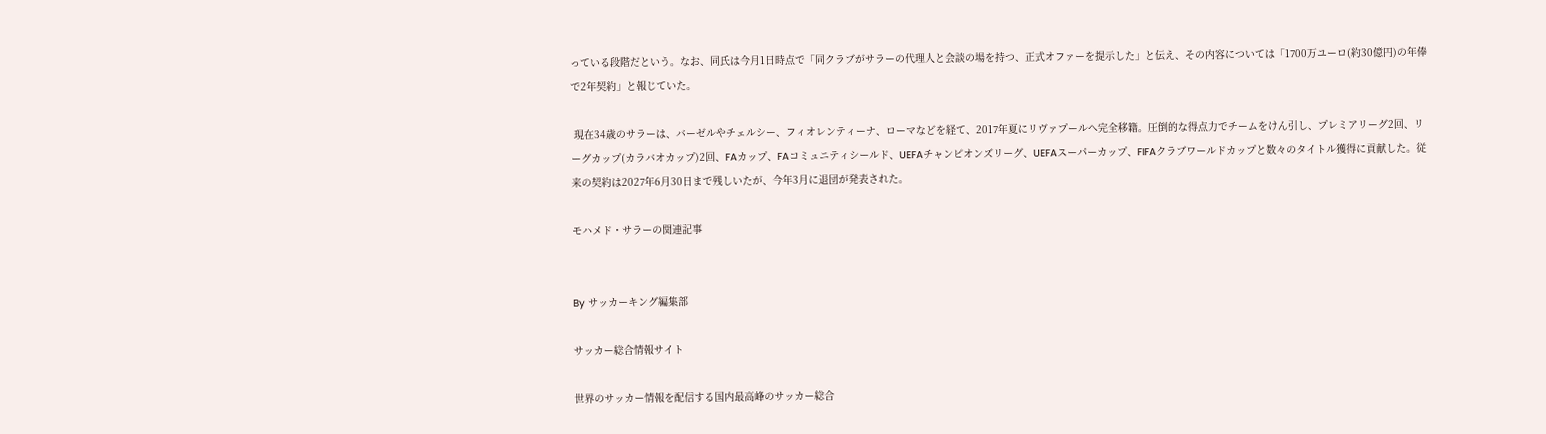っている段階だという。なお、同氏は今月1日時点で「同クラブがサラーの代理人と会談の場を持つ、正式オファーを提示した」と伝え、その内容については「1700万ユーロ(約30億円)の年俸で2年契約」と報じていた。

 現在34歳のサラーは、バーゼルやチェルシー、フィオレンティーナ、ローマなどを経て、2017年夏にリヴァプールへ完全移籍。圧倒的な得点力でチームをけん引し、プレミアリーグ2回、リーグカップ(カラバオカップ)2回、FAカップ、FAコミュニティシールド、UEFAチャンピオンズリーグ、UEFAスーパーカップ、FIFAクラブワールドカップと数々のタイトル獲得に貢献した。従来の契約は2027年6月30日まで残しいたが、今年3月に退団が発表された。

モハメド・サラーの関連記事


By サッカーキング編集部

サッカー総合情報サイト

世界のサッカー情報を配信する国内最高峰のサッカー総合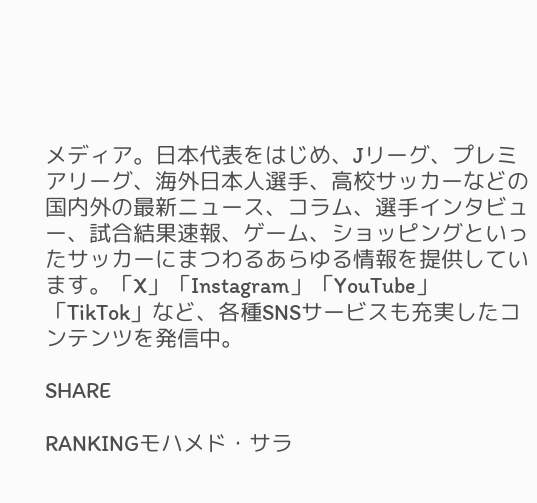メディア。日本代表をはじめ、Jリーグ、プレミアリーグ、海外日本人選手、高校サッカーなどの国内外の最新ニュース、コラム、選手インタビュー、試合結果速報、ゲーム、ショッピングといったサッカーにまつわるあらゆる情報を提供しています。「X」「Instagram」「YouTube」「TikTok」など、各種SNSサービスも充実したコンテンツを発信中。

SHARE

RANKINGモハメド・サラ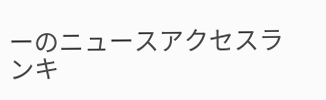ーのニュースアクセスランキ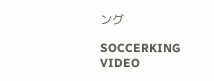ング

SOCCERKING VIDEO